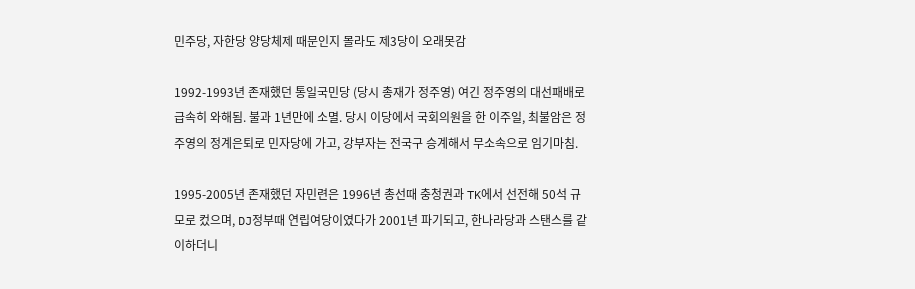민주당, 자한당 양당체제 때문인지 몰라도 제3당이 오래못감

1992-1993년 존재했던 통일국민당 (당시 총재가 정주영) 여긴 정주영의 대선패배로 급속히 와해됨. 불과 1년만에 소멸. 당시 이당에서 국회의원을 한 이주일, 최불암은 정주영의 정계은퇴로 민자당에 가고, 강부자는 전국구 승계해서 무소속으로 임기마침.

1995-2005년 존재했던 자민련은 1996년 총선때 충청권과 TK에서 선전해 50석 규모로 컸으며, DJ정부때 연립여당이였다가 2001년 파기되고, 한나라당과 스탠스를 같이하더니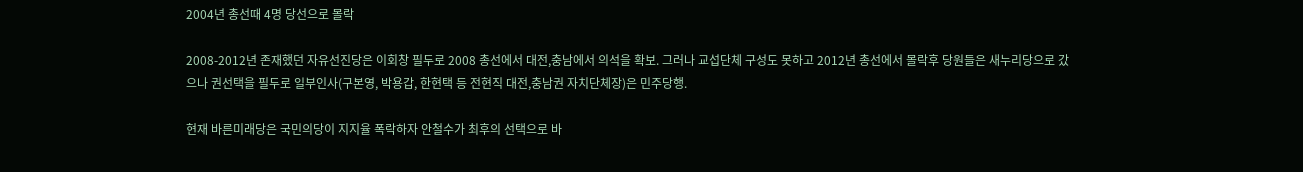2004년 총선때 4명 당선으로 몰락

2008-2012년 존재했던 자유선진당은 이회창 필두로 2008 총선에서 대전,충남에서 의석을 확보. 그러나 교섭단체 구성도 못하고 2012년 총선에서 몰락후 당원들은 새누리당으로 갔으나 권선택을 필두로 일부인사(구본영, 박용갑, 한현택 등 전현직 대전,충남권 자치단체장)은 민주당행.

현재 바른미래당은 국민의당이 지지율 폭락하자 안철수가 최후의 선택으로 바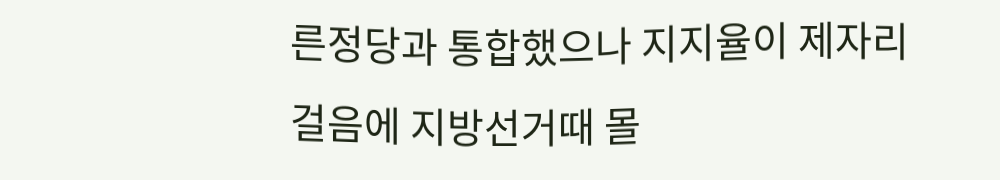른정당과 통합했으나 지지율이 제자리 걸음에 지방선거때 몰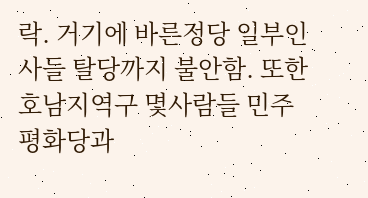락. 거기에 바른정당 일부인사들 탈당까지 불안함. 또한 호남지역구 몇사람들 민주평화당과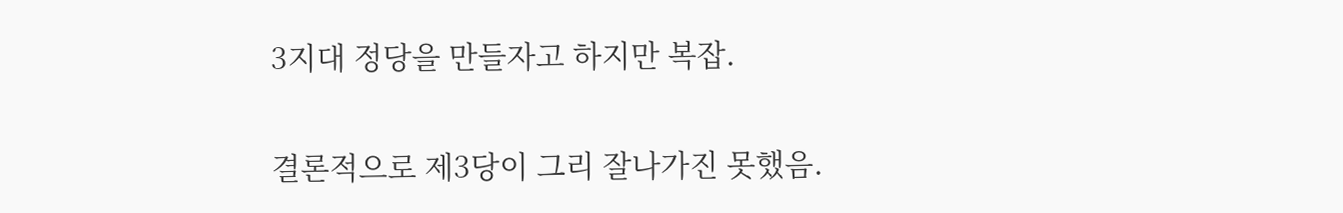3지대 정당을 만들자고 하지만 복잡.

결론적으로 제3당이 그리 잘나가진 못했음.